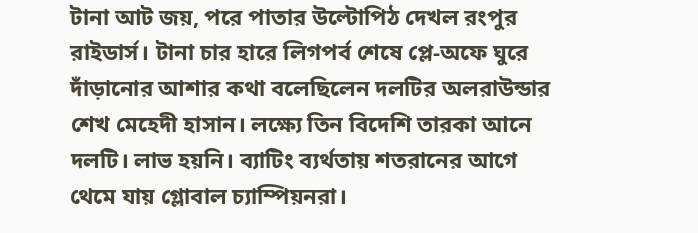টানা আট জয়, পরে পাতার উল্টোপিঠ দেখল রংপুর রাইডার্স। টানা চার হারে লিগপর্ব শেষে প্লে-অফে ঘুরে দাঁড়ানোর আশার কথা বলেছিলেন দলটির অলরাউন্ডার শেখ মেহেদী হাসান। লক্ষ্যে তিন বিদেশি তারকা আনে দলটি। লাভ হয়নি। ব্যাটিং ব্যর্থতায় শতরানের আগে থেমে যায় গ্লোবাল চ্যাম্পিয়নরা।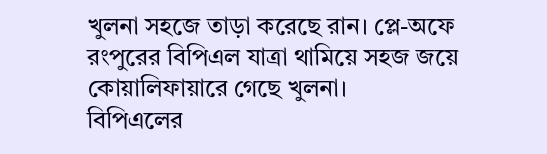খুলনা সহজে তাড়া করেছে রান। প্লে-অফে রংপুরের বিপিএল যাত্রা থামিয়ে সহজ জয়ে কোয়ালিফায়ারে গেছে খুলনা।
বিপিএলের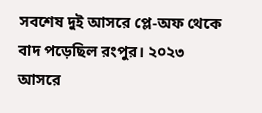সবশেষ দুই আসরে প্লে-অফ থেকে বাদ পড়েছিল রংপুর। ২০২৩ আসরে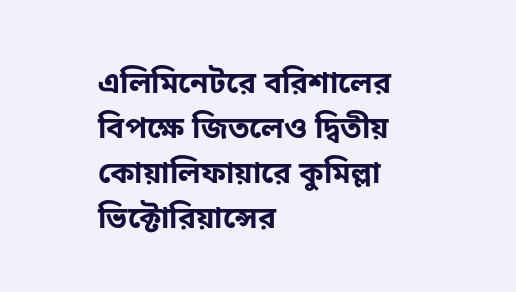এলিমিনেটরে বরিশালের বিপক্ষে জিতলেও দ্বিতীয় কোয়ালিফায়ারে কুমিল্লা ভিক্টোরিয়ান্সের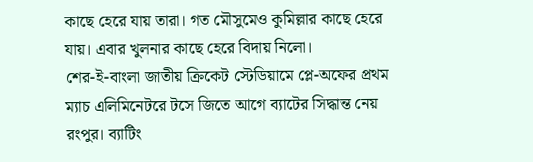কাছে হেরে যায় তারা। গত মৌসুমেও কুমিল্লার কাছে হেরে যায়। এবার খুলনার কাছে হেরে বিদায় নিলো।
শের-ই-বাংলা জাতীয় ক্রিকেট স্টেডিয়ামে প্লে-অফের প্রথম ম্যাচ এলিমিনেটরে টসে জিতে আগে ব্যাটের সিদ্ধান্ত নেয় রংপুর। ব্যাটিং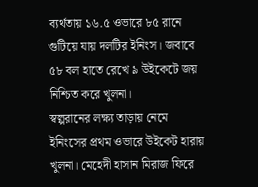ব্যর্থতায় ১৬.৫ ওভারে ৮৫ রানে গুটিয়ে যায় দলটির ইনিংস। জবাবে ৫৮ বল হাতে রেখে ৯ উইকেটে জয় নিশ্চিত করে খুলনা।
স্বল্পরানের লক্ষ্য তাড়ায় নেমে ইনিংসের প্রথম ওভারে উইকেট হারায় খুলনা। মেহেদী হাসান মিরাজ ফিরে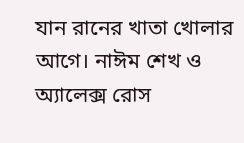যান রানের খাতা খোলার আগে। নাঈম শেখ ও অ্যালেক্স রোস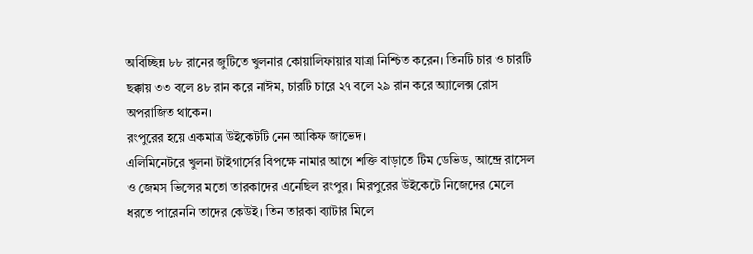অবিচ্ছিন্ন ৮৮ রানের জুটিতে খুলনার কোয়ালিফায়ার যাত্রা নিশ্চিত করেন। তিনটি চার ও চারটি ছক্কায় ৩৩ বলে ৪৮ রান করে নাঈম, চারটি চারে ২৭ বলে ২৯ রান করে অ্যালেক্স রোস অপরাজিত থাকেন।
রংপুরের হয়ে একমাত্র উইকেটটি নেন আকিফ জাভেদ।
এলিমিনেটরে খুলনা টাইগার্সের বিপক্ষে নামার আগে শক্তি বাড়াতে টিম ডেভিড, আন্দ্রে রাসেল ও জেমস ভিন্সের মতো তারকাদের এনেছিল রংপুর। মিরপুরের উইকেটে নিজেদের মেলে ধরতে পারেননি তাদের কেউই। তিন তারকা ব্যাটার মিলে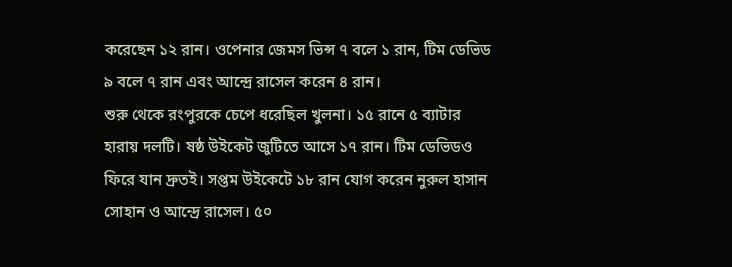করেছেন ১২ রান। ওপেনার জেমস ভিন্স ৭ বলে ১ রান, টিম ডেভিড ৯ বলে ৭ রান এবং আন্দ্রে রাসেল করেন ৪ রান।
শুরু থেকে রংপুরকে চেপে ধরেছিল খুলনা। ১৫ রানে ৫ ব্যাটার হারায় দলটি। ষষ্ঠ উইকেট জুটিতে আসে ১৭ রান। টিম ডেভিডও ফিরে যান দ্রুতই। সপ্তম উইকেটে ১৮ রান যোগ করেন নুরুল হাসান সোহান ও আন্দ্রে রাসেল। ৫০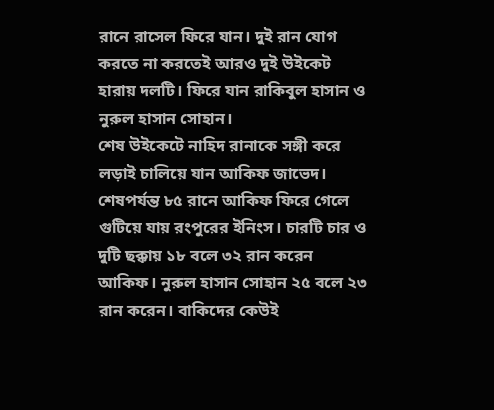রানে রাসেল ফিরে যান। দুই রান যোগ করতে না করতেই আরও দুই উইকেট হারায় দলটি। ফিরে যান রাকিবুল হাসান ও নুরুল হাসান সোহান।
শেষ উইকেটে নাহিদ রানাকে সঙ্গী করে লড়াই চালিয়ে যান আকিফ জাভেদ। শেষপর্যন্ত ৮৫ রানে আকিফ ফিরে গেলে গুটিয়ে যায় রংপুরের ইনিংস। চারটি চার ও দুটি ছক্কায় ১৮ বলে ৩২ রান করেন আকিফ। নুরুল হাসান সোহান ২৫ বলে ২৩ রান করেন। বাকিদের কেউই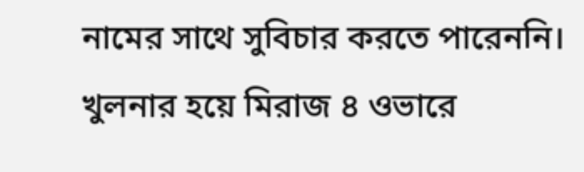নামের সাথে সুবিচার করতে পারেননি।
খুলনার হয়ে মিরাজ ৪ ওভারে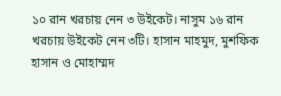১০ রান খরচায় নেন ৩ উইকেট। নাসুম ১৬ রান খরচায় উইকেট নেন ৩টি। হাসান মাহমুদ, মুশফিক হাসান ও মোহাম্মদ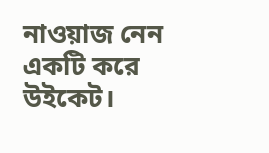নাওয়াজ নেন একটি করে উইকেট।